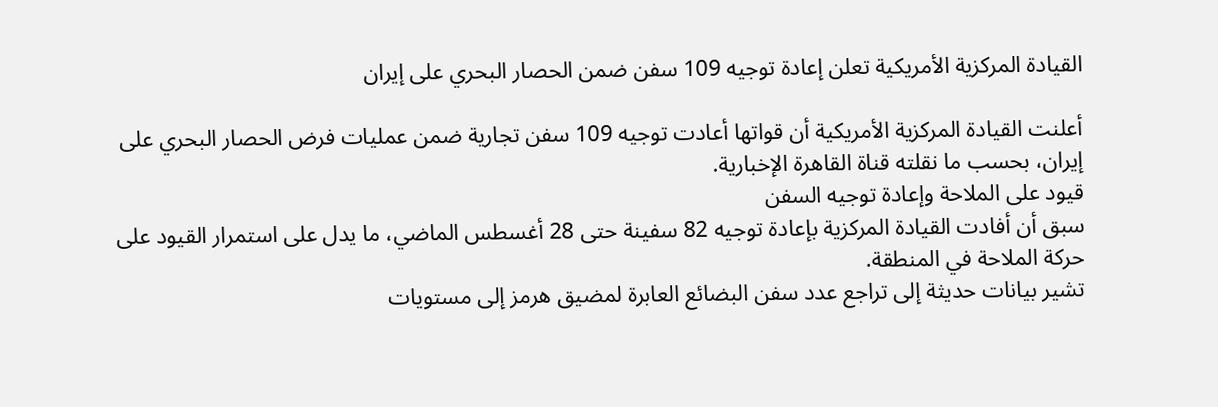القيادة المركزية الأمريكية تعلن إعادة توجيه 109 سفن ضمن الحصار البحري على إيران

أعلنت القيادة المركزية الأمريكية أن قواتها أعادت توجيه 109 سفن تجارية ضمن عمليات فرض الحصار البحري على إيران، بحسب ما نقلته قناة القاهرة الإخبارية.
قيود على الملاحة وإعادة توجيه السفن
سبق أن أفادت القيادة المركزية بإعادة توجيه 82 سفينة حتى 28 أغسطس الماضي، ما يدل على استمرار القيود على حركة الملاحة في المنطقة.
تشير بيانات حديثة إلى تراجع عدد سفن البضائع العابرة لمضيق هرمز إلى مستويات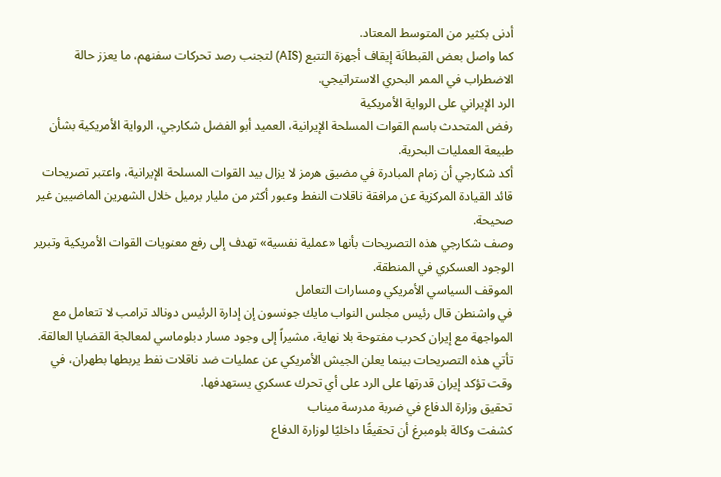أدنى بكثير من المتوسط المعتاد.
كما واصل بعض القبطانَة إيقاف أجهزة التتبع (AIS) لتجنب رصد تحركات سفنهم، ما يعزز حالة الاضطراب في الممر البحري الاستراتيجي.
الرد الإيراني على الرواية الأمريكية
رفض المتحدث باسم القوات المسلحة الإيرانية، العميد أبو الفضل شكارجي، الرواية الأمريكية بشأن طبيعة العمليات البحرية.
أكد شكارجي أن زمام المبادرة في مضيق هرمز لا يزال بيد القوات المسلحة الإيرانية، واعتبر تصريحات قائد القيادة المركزية عن مرافقة ناقلات النفط وعبور أكثر من مليار برميل خلال الشهرين الماضيين غير صحيحة.
وصف شكارجي هذه التصريحات بأنها «عملية نفسية» تهدف إلى رفع معنويات القوات الأمريكية وتبرير الوجود العسكري في المنطقة.
الموقف السياسي الأمريكي ومسارات التعامل
في واشنطن قال رئيس مجلس النواب مايك جونسون إن إدارة الرئيس دونالد ترامب لا تتعامل مع المواجهة مع إيران كحرب مفتوحة بلا نهاية، مشيراً إلى وجود مسار دبلوماسي لمعالجة القضايا العالقة.
تأتي هذه التصريحات بينما يعلن الجيش الأمريكي عن عمليات ضد ناقلات نفط يربطها بطهران، في وقت تؤكد إيران قدرتها على الرد على أي تحرك عسكري يستهدفها.
تحقيق وزارة الدفاع في ضربة مدرسة ميناب
كشفت وكالة بلومبرغ أن تحقيقًا داخليًا لوزارة الدفاع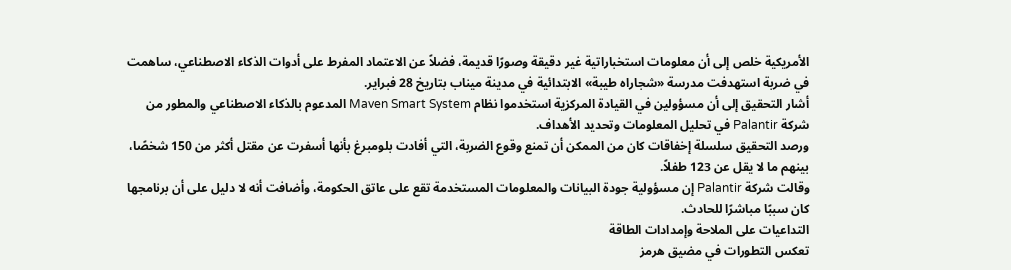الأمريكية خلص إلى أن معلومات استخباراتية غير دقيقة وصورًا قديمة، فضلاً عن الاعتماد المفرط على أدوات الذكاء الاصطناعي، ساهمت في ضربة استهدفت مدرسة «شجاراه طيبة» الابتدائية في مدينة ميناب بتاريخ 28 فبراير.
أشار التحقيق إلى أن مسؤولين في القيادة المركزية استخدموا نظام Maven Smart System المدعوم بالذكاء الاصطناعي والمطور من شركة Palantir في تحليل المعلومات وتحديد الأهداف.
ورصد التحقيق سلسلة إخفاقات كان من الممكن أن تمنع وقوع الضربة، التي أفادت بلومبرغ بأنها أسفرت عن مقتل أكثر من 150 شخصًا، بينهم ما لا يقل عن 123 طفلاً.
وقالت شركة Palantir إن مسؤولية جودة البيانات والمعلومات المستخدمة تقع على عاتق الحكومة، وأضافت أنه لا دليل على أن برنامجها كان سببًا مباشرًا للحادث.
التداعيات على الملاحة وإمدادات الطاقة
تعكس التطورات في مضيق هرمز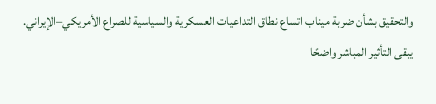والتحقيق بشأن ضربة ميناب اتساع نطاق التداعيات العسكرية والسياسية للصراع الأمريكي–الإيراني.
يبقى التأثير المباشر واضحًا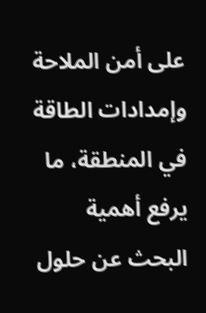على أمن الملاحة وإمدادات الطاقة في المنطقة، ما يرفع أهمية البحث عن حلول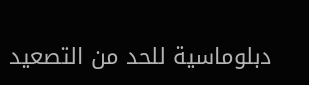دبلوماسية للحد من التصعيد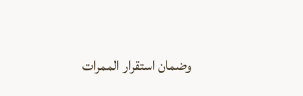وضمان استقرار الممرات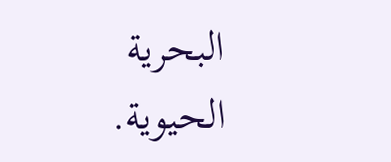البحرية الحيوية.